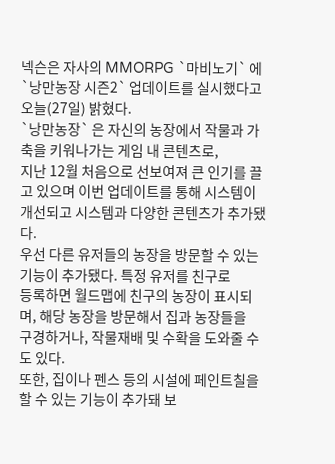넥슨은 자사의 MMORPG `마비노기` 에 `낭만농장 시즌2` 업데이트를 실시했다고
오늘(27일) 밝혔다.
`낭만농장` 은 자신의 농장에서 작물과 가축을 키워나가는 게임 내 콘텐츠로,
지난 12월 처음으로 선보여져 큰 인기를 끌고 있으며 이번 업데이트를 통해 시스템이
개선되고 시스템과 다양한 콘텐츠가 추가됐다.
우선 다른 유저들의 농장을 방문할 수 있는 기능이 추가됐다. 특정 유저를 친구로
등록하면 월드맵에 친구의 농장이 표시되며, 해당 농장을 방문해서 집과 농장들을
구경하거나, 작물재배 및 수확을 도와줄 수도 있다.
또한, 집이나 펜스 등의 시설에 페인트칠을 할 수 있는 기능이 추가돼 보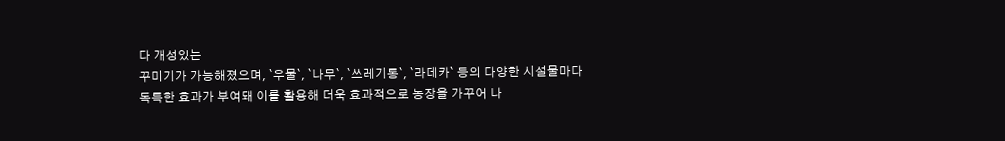다 개성있는
꾸미기가 가능해졌으며, `우물`, `나무`, `쓰레기통`, `라데카` 등의 다양한 시설물마다
독특한 효과가 부여돼 이를 활용해 더욱 효과적으로 농장을 가꾸어 나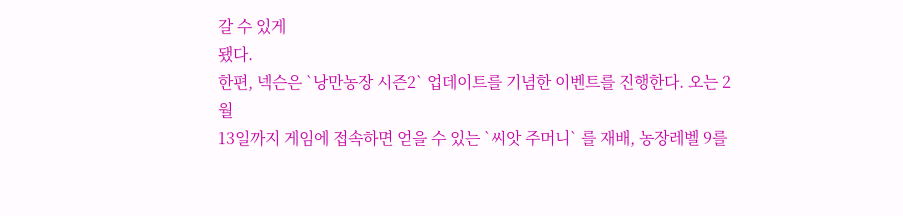갈 수 있게
됐다.
한편, 넥슨은 `낭만농장 시즌2` 업데이트를 기념한 이벤트를 진행한다. 오는 2월
13일까지 게임에 접속하면 얻을 수 있는 `씨앗 주머니` 를 재배, 농장레벨 9를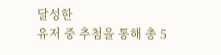달성한
유저 중 추첨을 통해 총 5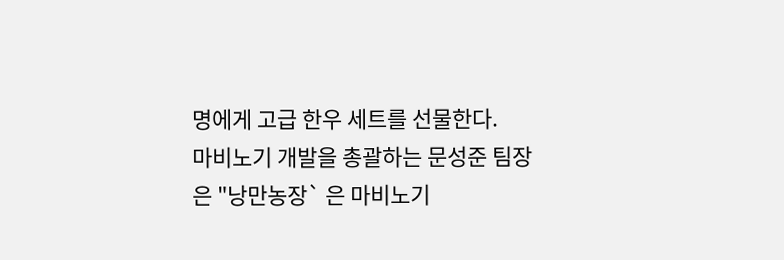명에게 고급 한우 세트를 선물한다.
마비노기 개발을 총괄하는 문성준 팀장은 "낭만농장` 은 마비노기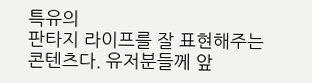특유의
판타지 라이프를 잘 표현해주는 콘텐츠다. 유저분들께 앞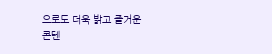으로도 더욱 밝고 즐거운
콘텐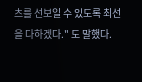츠를 선보일 수 있도록 최선을 다하겠다." 도 말했다.